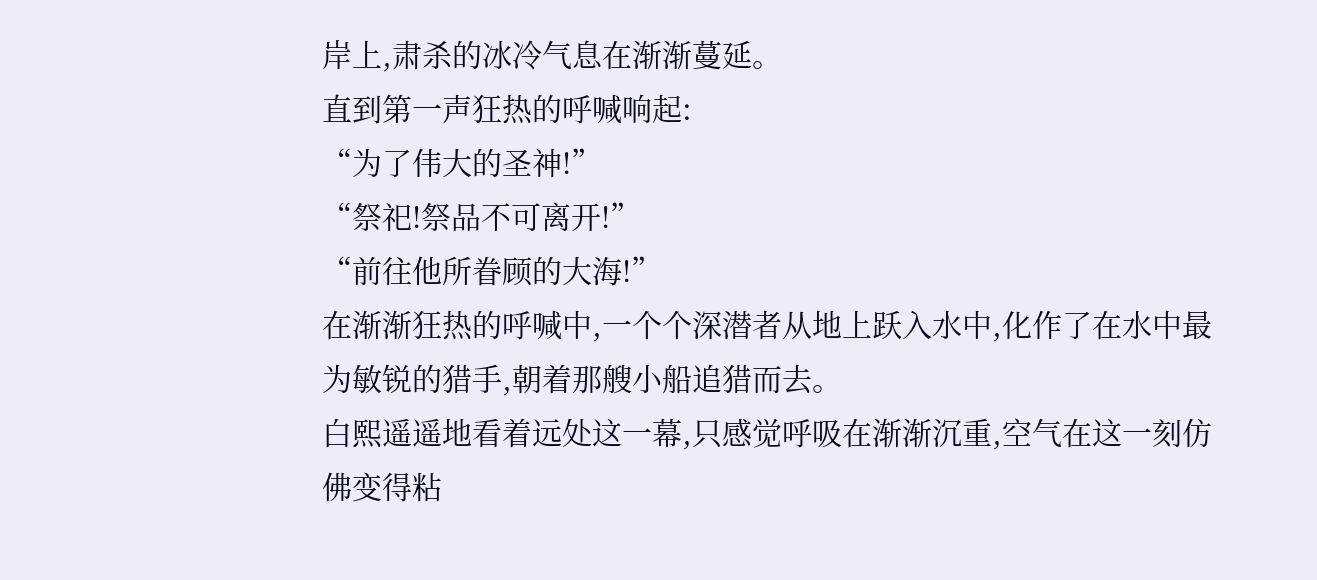岸上,肃杀的冰冷气息在渐渐蔓延。
直到第一声狂热的呼喊响起:
“为了伟大的圣神!”
“祭祀!祭品不可离开!”
“前往他所眷顾的大海!”
在渐渐狂热的呼喊中,一个个深潜者从地上跃入水中,化作了在水中最为敏锐的猎手,朝着那艘小船追猎而去。
白熙遥遥地看着远处这一幕,只感觉呼吸在渐渐沉重,空气在这一刻仿佛变得粘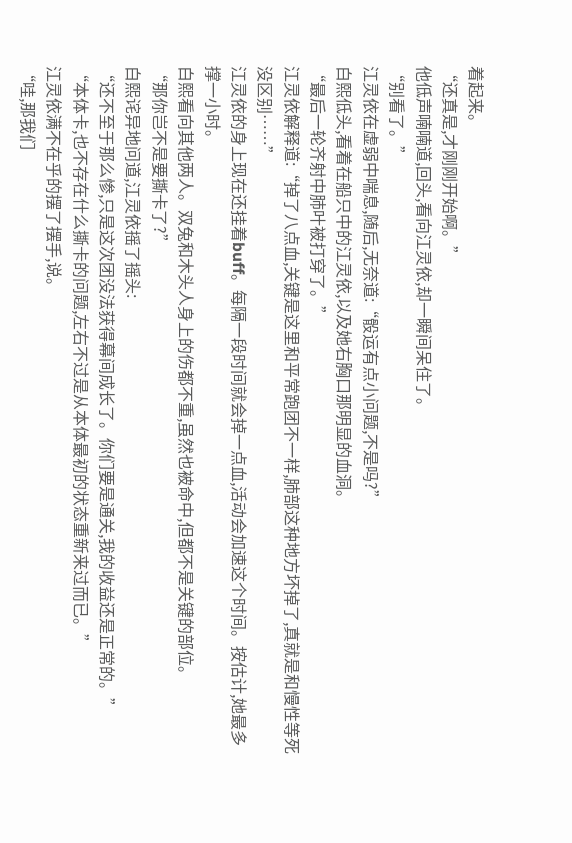着起来。
“还真是,才刚刚开始啊。”
他低声喃喃道,回头,看向江灵依,却一瞬间呆住了。
“别看了。”
江灵依在虚弱中喘息,随后,无奈道:“骰运有点小问题,不是吗?”
白熙低头,看着在船只中的江灵依,以及她右胸口那明显的血洞。
“最后一轮齐射中肺叶被打穿了。”
江灵依解释道:“掉了八点血,关键是这里和平常跑团不一样,肺部这种地方坏掉了,真就是和慢性等死没区别……”
江灵依的身上现在还挂着buff。每隔一段时间就会掉一点血,活动会加速这个时间。按估计,她最多撑一小时。
白熙看向其他两人。双兔和木头人身上的伤都不重,虽然也被命中,但都不是关键的部位。
“那你岂不是要撕卡了?”
白熙诧异地问道,江灵依摇了摇头:
“还不至于那么惨,只是这次团没法获得幕间成长了。你们要是通关,我的收益还是正常的。”
“本体卡,也不存在什么撕卡的问题,左右不过是从本体最初的状态重新来过而已。”
江灵依满不在乎的摆了摆手,说。
“哇,那我们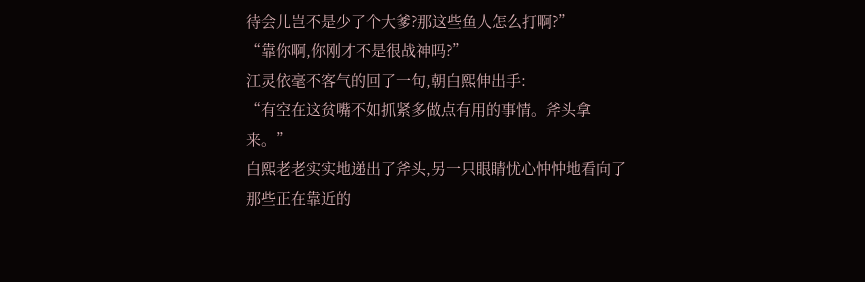待会儿岂不是少了个大爹?那这些鱼人怎么打啊?”
“靠你啊,你刚才不是很战神吗?”
江灵依毫不客气的回了一句,朝白熙伸出手:
“有空在这贫嘴不如抓紧多做点有用的事情。斧头拿来。”
白熙老老实实地递出了斧头,另一只眼睛忧心忡忡地看向了那些正在靠近的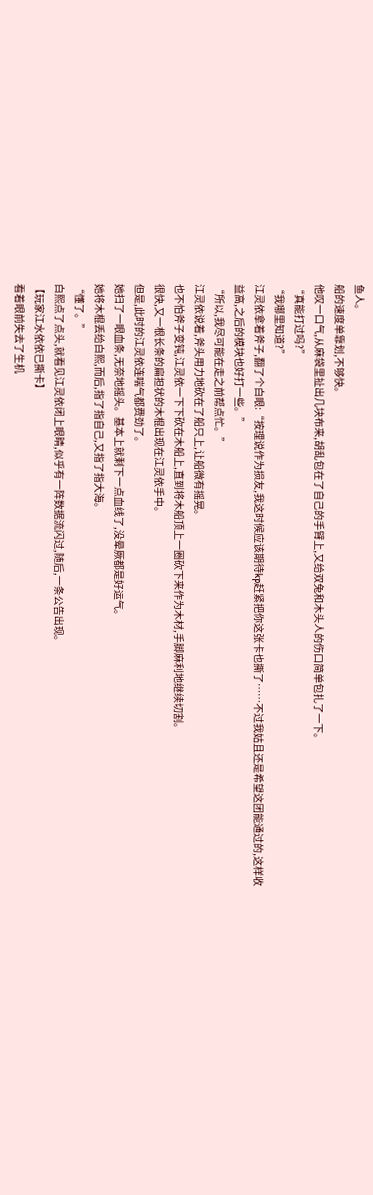鱼人。
船的速度单靠划,不够快。
他叹一口气,从麻袋里扯出几块布来,胡乱包在了自己的手臂上,又给双兔和木头人的伤口简单包扎了一下。
“真能打过吗?”
“我哪里知道?”
江灵依拿着斧子,翻了个白眼:“按理说作为损友,我这时候应该期待kp赶紧把你这张卡也撕了……不过我姑且还是希望这团能通过的,这样收益高,之后的模块也好打一些。”
“所以,我尽可能在走之前帮点忙。”
江灵依说着,斧头用力地砍在了船只上,让船微有摇晃。
也不怕斧子变钝,江灵依一下下砍在木船上,直到将木船顶上一圈砍下来作为木材,手脚麻利地继续切割。
很快,又一根长条的扁担状的木棍出现在江灵依手中。
但是,此时的江灵依连喘气都费劲了。
她扫了一眼血条,无奈地摇头。基本上就剩下一点血线了,没晕厥都是好运气。
她将木棍丢给白熙,而后,指了指自己,又指了指大海。
“懂了。”
白熙点了点头,就看见江灵依闭上眼睛,似乎有一阵数据流闪过,随后,一条公告出现。
【玩家江水依依已撕卡】
看着眼前失去了生机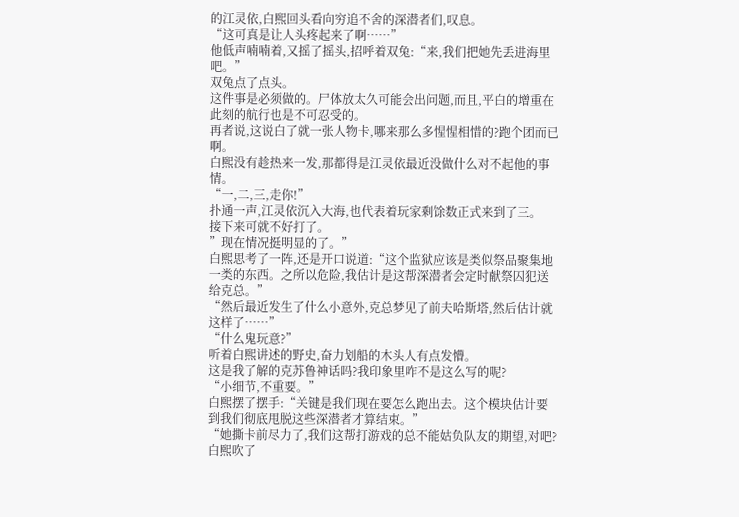的江灵依,白熙回头看向穷追不舍的深潜者们,叹息。
“这可真是让人头疼起来了啊……”
他低声喃喃着,又摇了摇头,招呼着双兔:“来,我们把她先丢进海里吧。”
双兔点了点头。
这件事是必须做的。尸体放太久可能会出问题,而且,平白的增重在此刻的航行也是不可忍受的。
再者说,这说白了就一张人物卡,哪来那么多惺惺相惜的?跑个团而已啊。
白熙没有趁热来一发,那都得是江灵依最近没做什么对不起他的事情。
“一,二,三,走你!”
扑通一声,江灵依沉入大海,也代表着玩家剩馀数正式来到了三。
接下来可就不好打了。
”现在情况挺明显的了。”
白熙思考了一阵,还是开口说道:“这个监狱应该是类似祭品聚集地一类的东西。之所以危险,我估计是这帮深潜者会定时献祭囚犯送给克总。”
“然后最近发生了什么小意外,克总梦见了前夫哈斯塔,然后估计就这样了……”
“什么鬼玩意?”
听着白熙讲述的野史,奋力划船的木头人有点发懵。
这是我了解的克苏鲁神话吗?我印象里咋不是这么写的呢?
“小细节,不重要。”
白熙摆了摆手:“关键是我们现在要怎么跑出去。这个模块估计要到我们彻底甩脱这些深潜者才算结束。”
“她撕卡前尽力了,我们这帮打游戏的总不能姑负队友的期望,对吧?
白熙吹了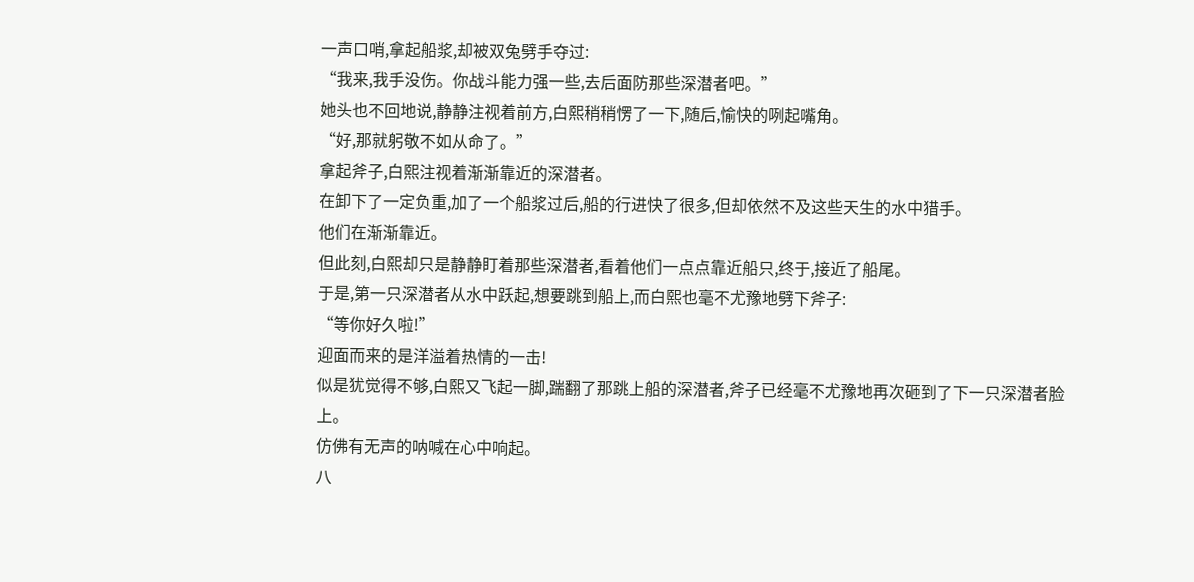一声口哨,拿起船浆,却被双兔劈手夺过:
“我来,我手没伤。你战斗能力强一些,去后面防那些深潜者吧。”
她头也不回地说,静静注视着前方,白熙稍稍愣了一下,随后,愉快的咧起嘴角。
“好,那就躬敬不如从命了。”
拿起斧子,白熙注视着渐渐靠近的深潜者。
在卸下了一定负重,加了一个船浆过后,船的行进快了很多,但却依然不及这些天生的水中猎手。
他们在渐渐靠近。
但此刻,白熙却只是静静盯着那些深潜者,看着他们一点点靠近船只,终于,接近了船尾。
于是,第一只深潜者从水中跃起,想要跳到船上,而白熙也毫不尤豫地劈下斧子:
“等你好久啦!”
迎面而来的是洋溢着热情的一击!
似是犹觉得不够,白熙又飞起一脚,踹翻了那跳上船的深潜者,斧子已经毫不尤豫地再次砸到了下一只深潜者脸上。
仿佛有无声的呐喊在心中响起。
八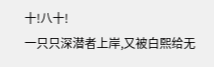十!八十!
一只只深潜者上岸,又被白熙给无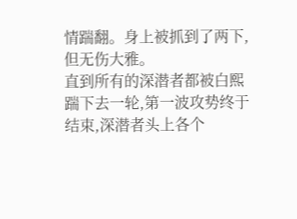情踹翻。身上被抓到了两下,但无伤大雅。
直到所有的深潜者都被白熙踹下去一轮,第一波攻势终于结束,深潜者头上各个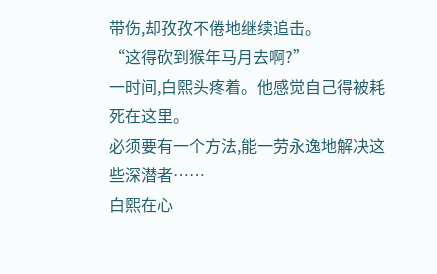带伤,却孜孜不倦地继续追击。
“这得砍到猴年马月去啊?”
一时间,白熙头疼着。他感觉自己得被耗死在这里。
必须要有一个方法,能一劳永逸地解决这些深潜者……
白熙在心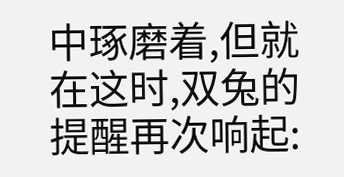中琢磨着,但就在这时,双兔的提醒再次响起: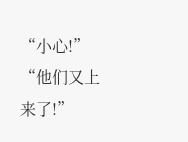“小心!”
“他们又上来了!”